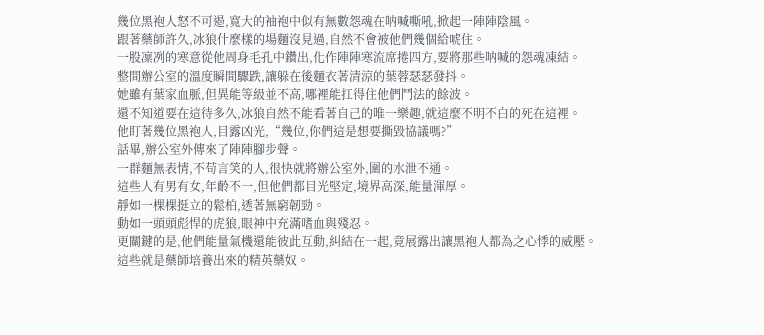幾位黑袍人怒不可遏,寬大的袖袍中似有無數怨魂在呐喊嘶吼,掀起一陣陣陰風。
跟著藥師許久,冰狼什麼樣的場麵沒見過,自然不會被他們幾個給唬住。
一股凜冽的寒意從他周身毛孔中鑽出,化作陣陣寒流席捲四方,要將那些呐喊的怨魂凍結。
整間辦公室的溫度瞬間驟跌,讓躲在後麵衣著清涼的葉蓉瑟瑟發抖。
她雖有葉家血脈,但異能等級並不高,哪裡能扛得住他們鬥法的餘波。
還不知道要在這待多久,冰狼自然不能看著自己的唯一樂趣,就這麼不明不白的死在這裡。
他盯著幾位黑袍人,目露凶光,“幾位,你們這是想要撕毀協議嗎?”
話畢,辦公室外傳來了陣陣腳步聲。
一群麵無表情,不苟言笑的人,很快就將辦公室外,圍的水泄不通。
這些人有男有女,年齡不一,但他們都目光堅定,境界高深,能量渾厚。
靜如一棵棵挺立的鬆柏,透著無窮韌勁。
動如一頭頭彪悍的虎狼,眼神中充滿嗜血與殘忍。
更關鍵的是,他們能量氣機還能彼此互動,糾結在一起,竟展露出讓黑袍人都為之心悸的威壓。
這些就是藥師培養出來的精英藥奴。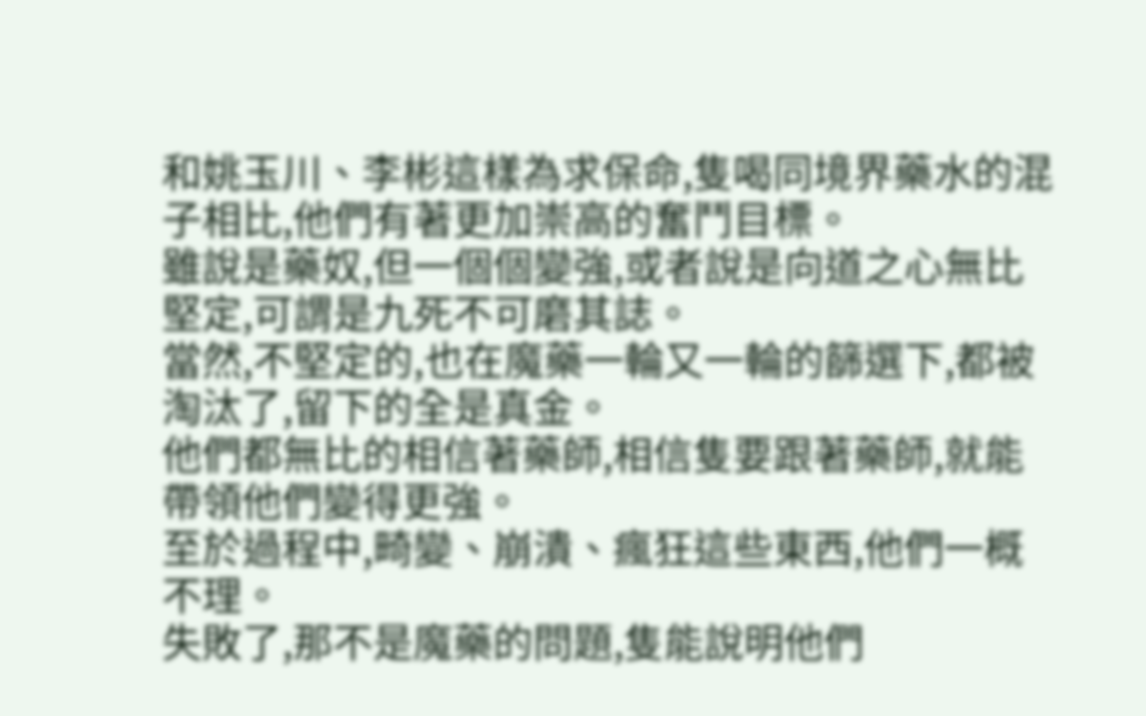和姚玉川、李彬這樣為求保命,隻喝同境界藥水的混子相比,他們有著更加崇高的奮鬥目標。
雖說是藥奴,但一個個變強,或者說是向道之心無比堅定,可謂是九死不可磨其誌。
當然,不堅定的,也在魔藥一輪又一輪的篩選下,都被淘汰了,留下的全是真金。
他們都無比的相信著藥師,相信隻要跟著藥師,就能帶領他們變得更強。
至於過程中,畸變、崩潰、瘋狂這些東西,他們一概不理。
失敗了,那不是魔藥的問題,隻能說明他們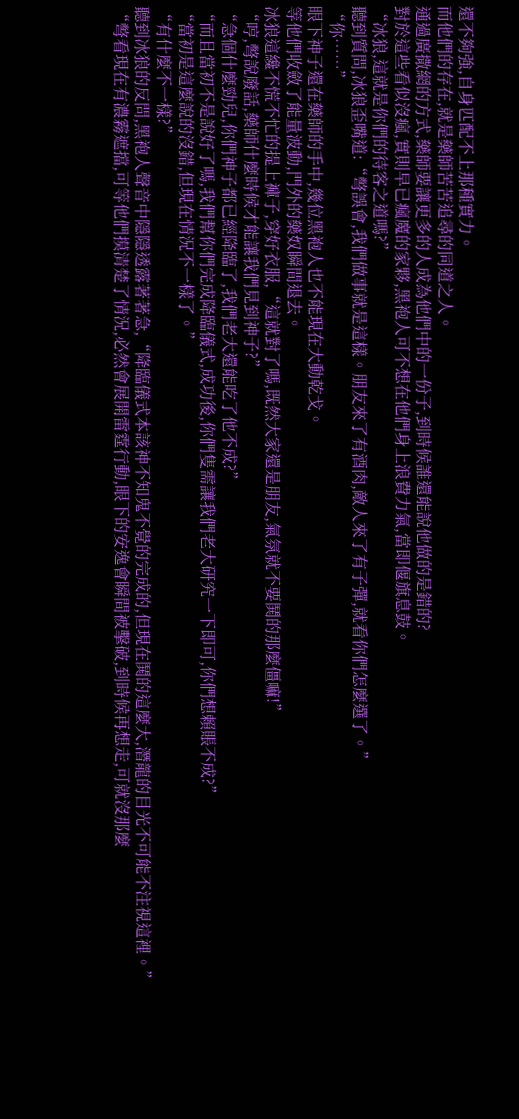還不夠強,自身匹配不上那種實力。
而他們的存在,就是藥師苦苦追尋的同道之人。
通過廣撒網的方式,藥師要讓更多的人成為他們中的一份子,到時候誰還能說他做的是錯的?
對於這些看似沒瘋,實則早已瘋魔的家夥,黑袍人可不想在他們身上浪費力氣,當即偃旗息鼓。
“冰狼,這就是你們的待客之道嗎?”
聽到質問,冰狼歪嘴道:“彆誤會,我們做事就是這樣。朋友來了有酒肉,敵人來了有子彈,就看你們怎麼選了。”
“你……”
眼下神子還在藥師的手中,幾位黑袍人也不能現在大動乾戈。
等他們收斂了能量波動,門外的藥奴瞬間退去。
冰狼這纔不慌不忙的提上褲子,穿好衣服,“這就對了嗎,既然大家還是朋友,氣氛就不要鬨的那麼僵嘛!”
“哼,彆說廢話,藥師什麼時候才能讓我們見到神子?”
“急個什麼勁兒,你們神子都已經降臨了,我們老大還能吃了他不成?”
“而且當初不是說好了嗎,我們幫你們完成降臨儀式,成功後,你們隻需讓我們老大研究一下即可,你們想賴賬不成?”
“當初是這麼說的沒錯,但現在情況不一樣了。”
“有什麼不一樣?”
聽到冰狼的反問,黑袍人聲音中隱隱透露著著急,“降臨儀式本該神不知鬼不覺的完成的,但現在鬨的這麼大,潛龍的目光不可能不注視這裡。”
“彆看現在有濃霧遮擋,可等他們摸清楚了情況,必然會展開雷霆行動,眼下的安逸會瞬間被擊破,到時候再想走,可就沒那麼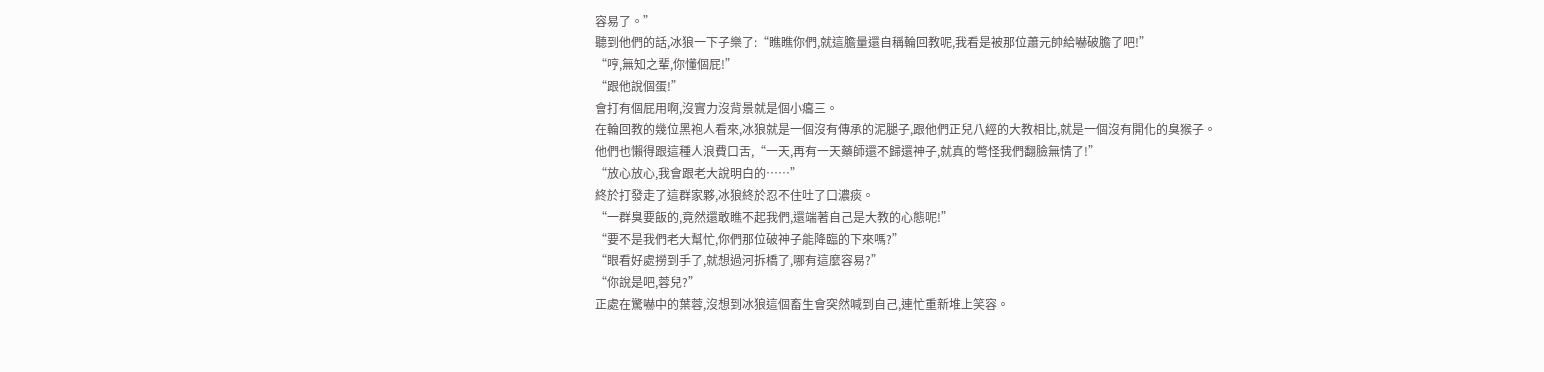容易了。”
聽到他們的話,冰狼一下子樂了:“瞧瞧你們,就這膽量還自稱輪回教呢,我看是被那位蕭元帥給嚇破膽了吧!”
“哼,無知之輩,你懂個屁!”
“跟他說個蛋!”
會打有個屁用啊,沒實力沒背景就是個小癟三。
在輪回教的幾位黑袍人看來,冰狼就是一個沒有傳承的泥腿子,跟他們正兒八經的大教相比,就是一個沒有開化的臭猴子。
他們也懶得跟這種人浪費口舌,“一天,再有一天藥師還不歸還神子,就真的彆怪我們翻臉無情了!”
“放心放心,我會跟老大說明白的……”
終於打發走了這群家夥,冰狼終於忍不住吐了口濃痰。
“一群臭要飯的,竟然還敢瞧不起我們,還端著自己是大教的心態呢!”
“要不是我們老大幫忙,你們那位破神子能降臨的下來嗎?”
“眼看好處撈到手了,就想過河拆橋了,哪有這麼容易?”
“你說是吧,蓉兒?”
正處在驚嚇中的葉蓉,沒想到冰狼這個畜生會突然喊到自己,連忙重新堆上笑容。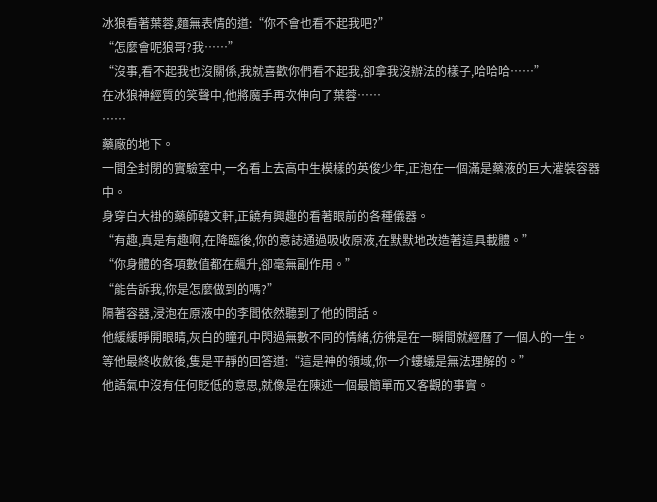冰狼看著葉蓉,麵無表情的道:“你不會也看不起我吧?”
“怎麼會呢狼哥?我……”
“沒事,看不起我也沒關係,我就喜歡你們看不起我,卻拿我沒辦法的樣子,哈哈哈……”
在冰狼神經質的笑聲中,他將魔手再次伸向了葉蓉……
……
藥廠的地下。
一間全封閉的實驗室中,一名看上去高中生模樣的英俊少年,正泡在一個滿是藥液的巨大灌裝容器中。
身穿白大褂的藥師韓文軒,正饒有興趣的看著眼前的各種儀器。
“有趣,真是有趣啊,在降臨後,你的意誌通過吸收原液,在默默地改造著這具載體。”
“你身體的各項數值都在飆升,卻毫無副作用。”
“能告訴我,你是怎麼做到的嗎?”
隔著容器,浸泡在原液中的李閻依然聽到了他的問話。
他緩緩睜開眼睛,灰白的瞳孔中閃過無數不同的情緒,彷彿是在一瞬間就經曆了一個人的一生。
等他最終收斂後,隻是平靜的回答道:“這是神的領域,你一介螻蟻是無法理解的。”
他語氣中沒有任何貶低的意思,就像是在陳述一個最簡單而又客觀的事實。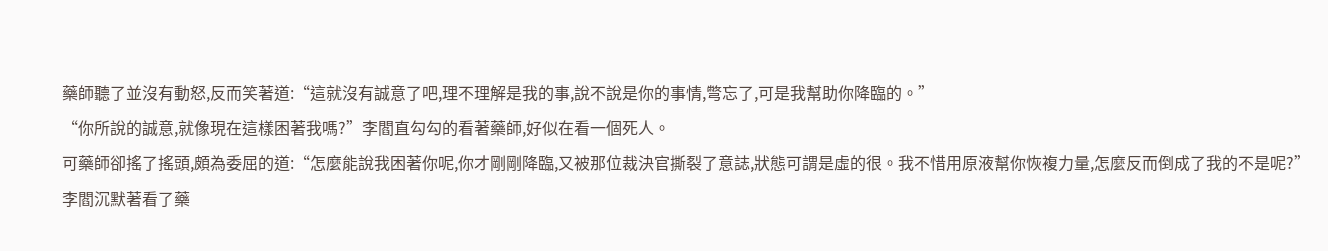藥師聽了並沒有動怒,反而笑著道:“這就沒有誠意了吧,理不理解是我的事,說不說是你的事情,彆忘了,可是我幫助你降臨的。”
“你所說的誠意,就像現在這樣困著我嗎?”李閻直勾勾的看著藥師,好似在看一個死人。
可藥師卻搖了搖頭,頗為委屈的道:“怎麼能說我困著你呢,你才剛剛降臨,又被那位裁決官撕裂了意誌,狀態可謂是虛的很。我不惜用原液幫你恢複力量,怎麼反而倒成了我的不是呢?”
李閻沉默著看了藥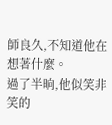師良久,不知道他在想著什麼。
過了半晌,他似笑非笑的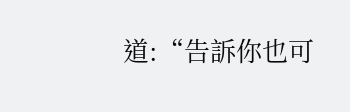道:“告訴你也可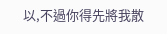以,不過你得先將我散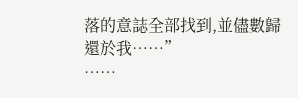落的意誌全部找到,並儘數歸還於我……”
……